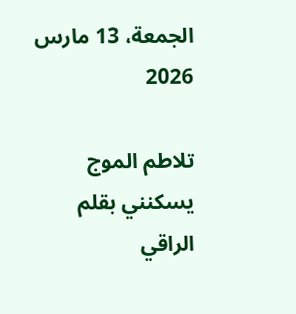الجمعة، 13 مارس 2026

تلاطم الموج يسكنني بقلم الراقي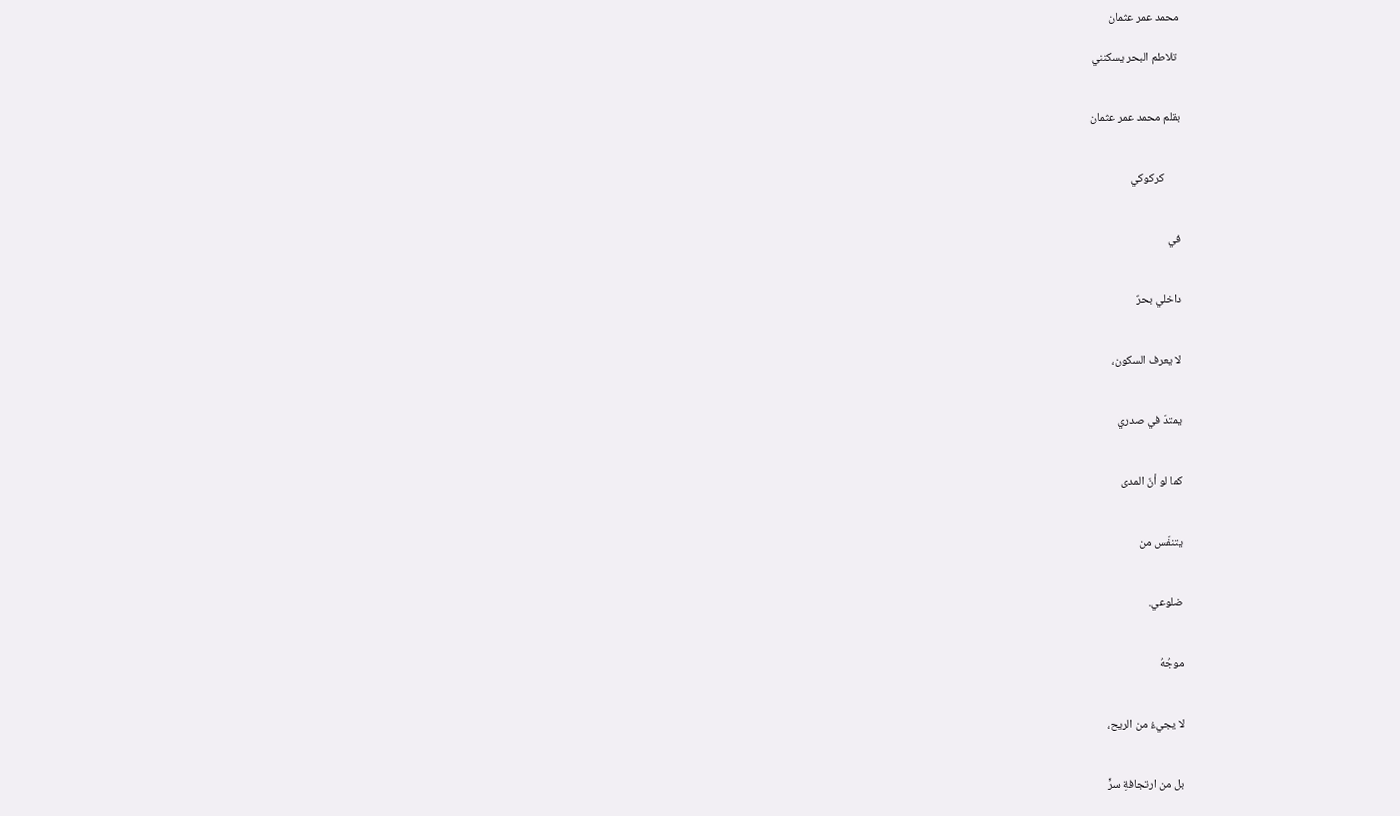محمد عمر عثمان

 تلاطم البحر يسكنني


بقلم محمد عمر عثمان


      كركوكي


في


داخلي بحرٌ


لا يعرف السكون،


يمتدّ في صدري


كما لو أنّ المدى


يتنفّس من


ضلوعي.


موجُهُ


لا يجيءُ من الريح،


بل من ارتجافةِ سرٍّ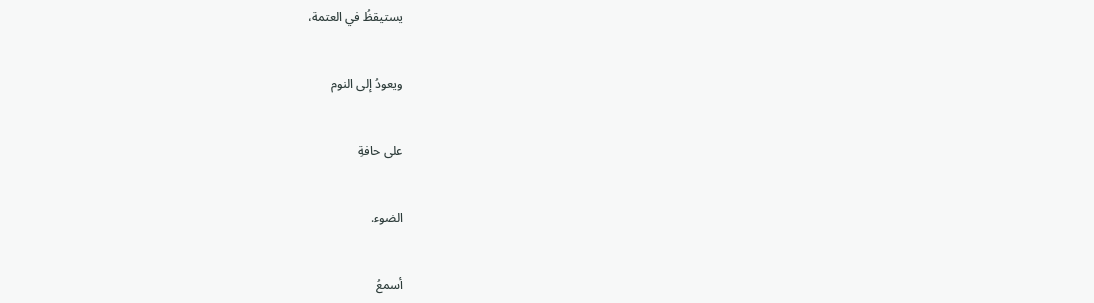يستيقظُ في العتمة،


ويعودُ إلى النوم


على حافةِ


الضوء.


أسمعُ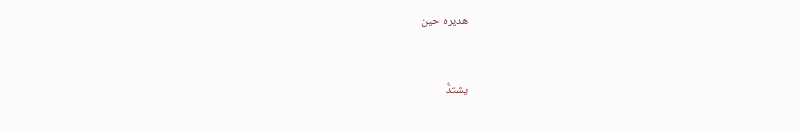هديره حين


يشتدُّ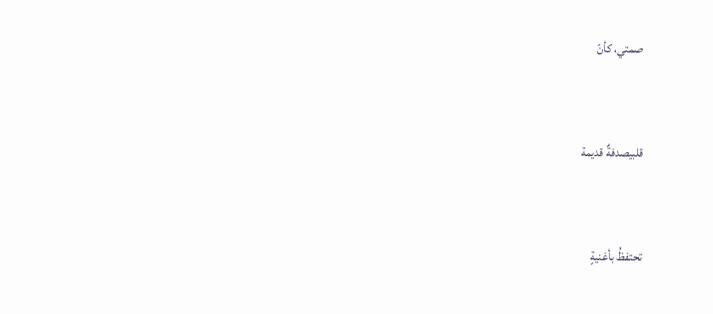صمتي، كأنّ


قلبيصدفةٌ قديمة


تحتفظُ بأغنيةٍ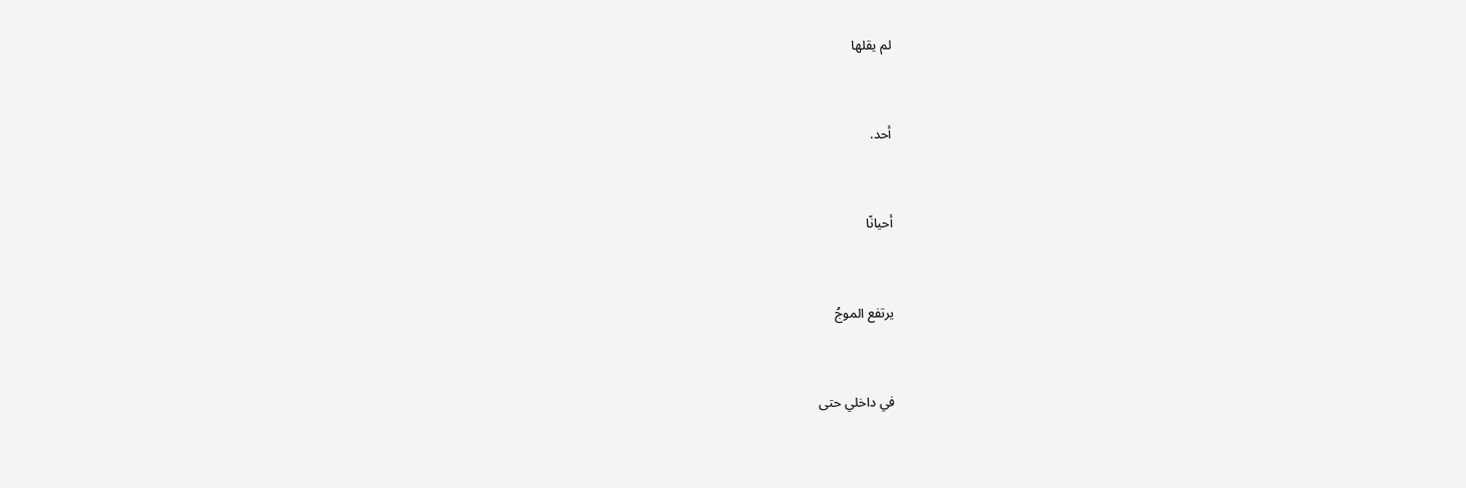لم يقلها


أحد.


أحيانًا


يرتفع الموجُ


في داخلي حتى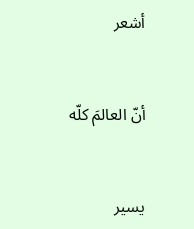أشعر


أنّ العالمَ كلّه


يسير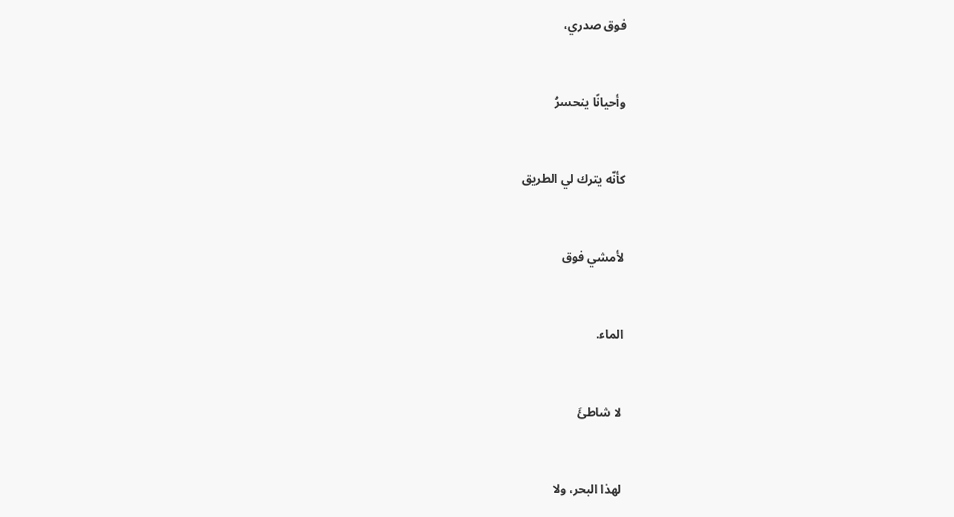فوق صدري،


وأحيانًا ينحسرُ


كأنّه يترك لي الطريق


لأمشي فوق


الماء.


لا شاطئَ


لهذا البحر، ولا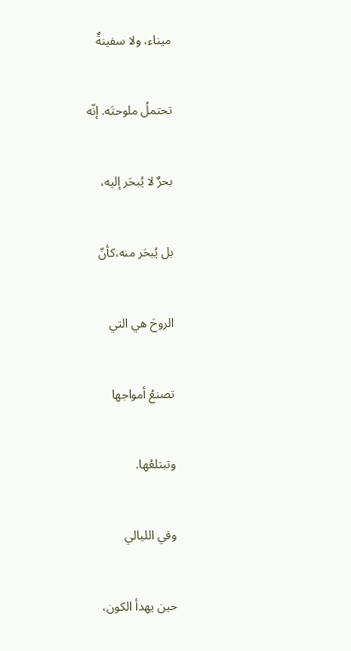ميناء، ولا سفينةٌ


تحتملُ ملوحتَه. إنّه


بحرٌ لا يُبحَر إليه،


بل يُبحَر منه،كأنّ


الروحَ هي التي


تصنعُ أمواجها


وتبتلعُها.


وفي الليالي


حين يهدأ الكون،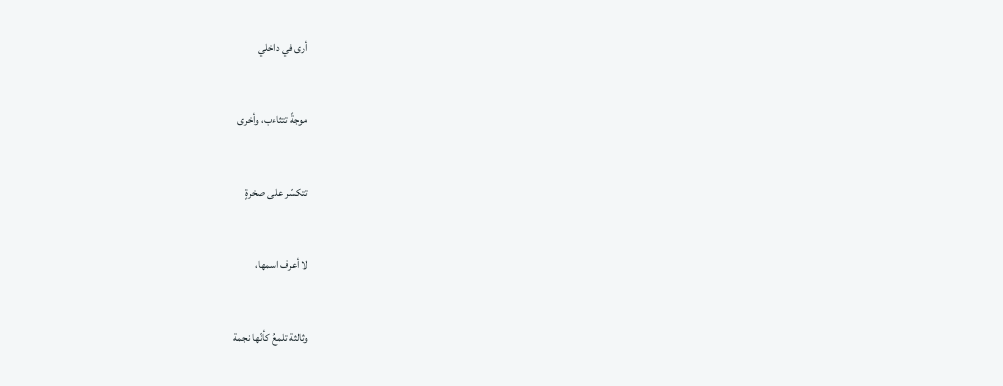أرى في داخلي


موجةً تتثاءب، وأخرى


تتكسّر على صخرةٍ


لا أعرف اسمها،


وثالثة تلمعُ كأنّها نجمة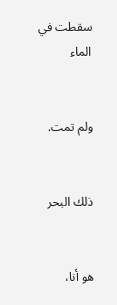سقطت في الماء


ولم تمت.


ذلك البحر


هو أنا،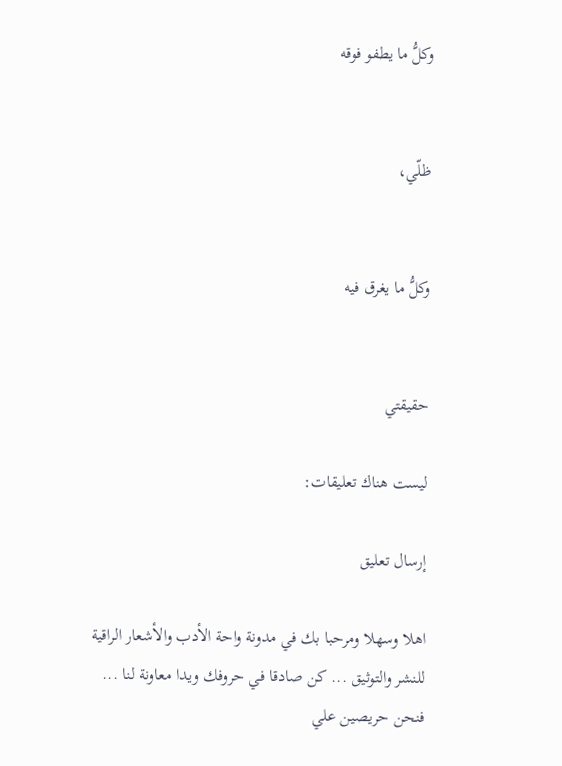وكلُّ ما يطفو فوقه


ظلّي،


وكلُّ ما يغرق فيه


حقيقتي

ليست هناك تعليقات:

إرسال تعليق

اهلا وسهلا ومرحبا بك في مدونة واحة الأدب والأشعار الراقية للنشر والتوثيق ... كن صادقا في حروفك ويدا معاونة لنا ... فنحن حريصين علي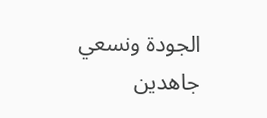الجودة ونسعي جاهدين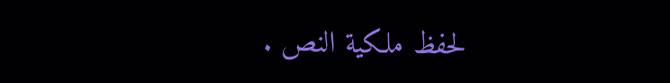لحفظ ملكية النص .